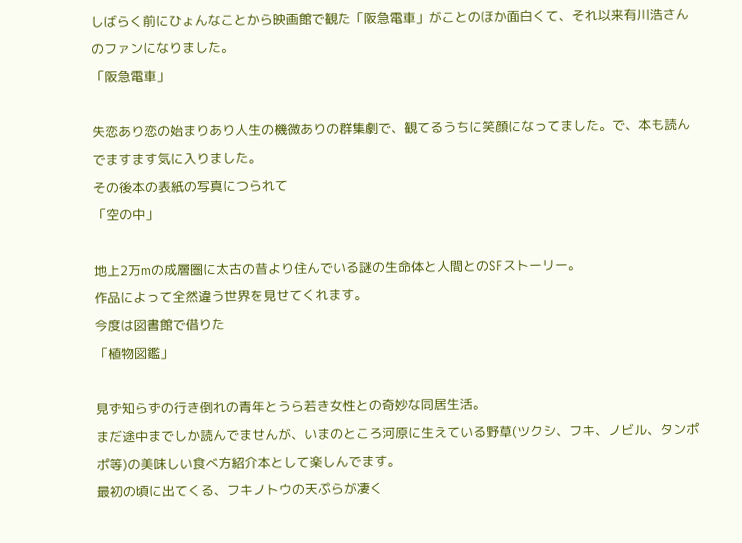しばらく前にひょんなことから映画館で観た「阪急電車」がことのほか面白くて、それ以来有川浩さんのファンになりました。
「阪急電車」

失恋あり恋の始まりあり人生の機微ありの群集劇で、観てるうちに笑顔になってました。で、本も読んでますます気に入りました。
その後本の表紙の写真につられて
「空の中」

地上2万mの成層圏に太古の昔より住んでいる謎の生命体と人間とのSFストーリー。
作品によって全然違う世界を見せてくれます。
今度は図書館で借りた
「植物図鑑」

見ず知らずの行き倒れの青年とうら若き女性との奇妙な同居生活。
まだ途中までしか読んでませんが、いまのところ河原に生えている野草(ツクシ、フキ、ノビル、タンポポ等)の美味しい食べ方紹介本として楽しんでます。
最初の頃に出てくる、フキノトウの天ぷらが凄く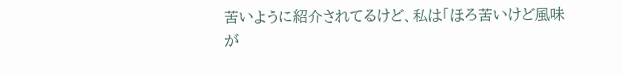苦いように紹介されてるけど、私は「ほろ苦いけど風味が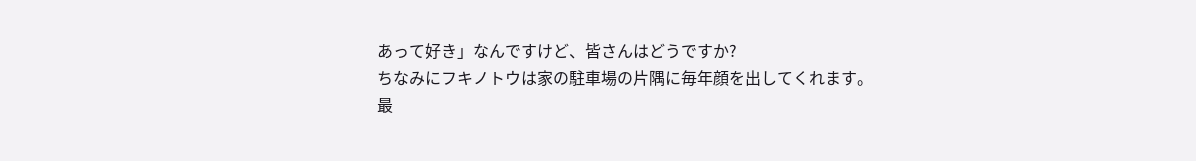あって好き」なんですけど、皆さんはどうですか?
ちなみにフキノトウは家の駐車場の片隅に毎年顔を出してくれます。
最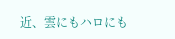近、雲にもハロにも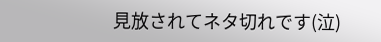見放されてネタ切れです(泣)